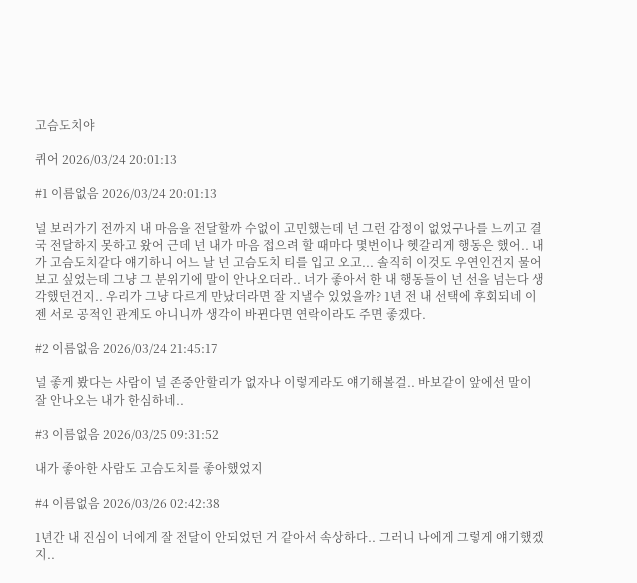고슴도치야

퀴어 2026/03/24 20:01:13

#1 이름없음 2026/03/24 20:01:13

널 보러가기 전까지 내 마음을 전달할까 수없이 고민했는데 넌 그런 감정이 없었구나를 느끼고 결국 전달하지 못하고 왔어 근데 넌 내가 마음 접으려 할 때마다 몇번이나 헷갈리게 행동은 했어.. 내가 고슴도치같다 얘기하니 어느 날 넌 고슴도치 티를 입고 오고... 솔직히 이것도 우연인건지 물어보고 싶었는데 그냥 그 분위기에 말이 안나오더라.. 너가 좋아서 한 내 행동들이 넌 선을 넘는다 생각했던건지.. 우리가 그냥 다르게 만났더라면 잘 지낼수 있었을까? 1년 전 내 선택에 후회되네 이젠 서로 공적인 관계도 아니니까 생각이 바뀐다면 연락이라도 주면 좋겠다.

#2 이름없음 2026/03/24 21:45:17

널 좋게 봤다는 사람이 널 존중안할리가 없자나 이렇게라도 얘기해볼걸.. 바보같이 앞에선 말이 잘 안나오는 내가 한심하네..

#3 이름없음 2026/03/25 09:31:52

내가 좋아한 사람도 고슴도치를 좋아했었지

#4 이름없음 2026/03/26 02:42:38

1년간 내 진심이 너에게 잘 전달이 안되었던 거 같아서 속상하다.. 그러니 나에게 그렇게 얘기했겠지..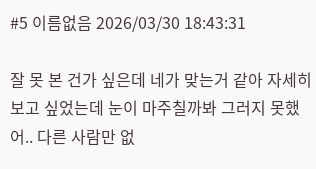#5 이름없음 2026/03/30 18:43:31

잘 못 본 건가 싶은데 네가 맞는거 같아 자세히 보고 싶었는데 눈이 마주칠까봐 그러지 못했어.. 다른 사람만 없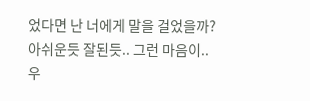었다면 난 너에게 말을 걸었을까? 아쉬운듯 잘된듯.. 그런 마음이.. 우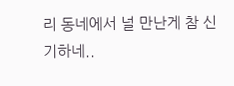리 동네에서 널 만난게 참 신기하네..